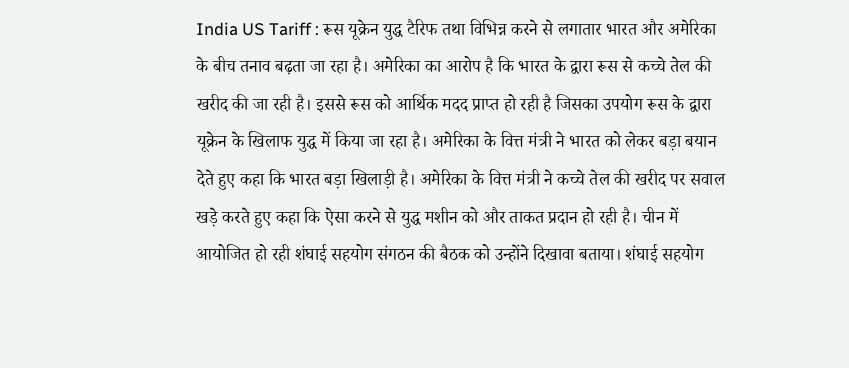India US Tariff : रूस यूक्रेन युद्ध टैरिफ तथा विभिन्न करने से लगातार भारत और अमेरिका के बीच तनाव बढ़ता जा रहा है। अमेरिका का आरोप है कि भारत के द्वारा रूस से कच्चे तेल की खरीद की जा रही है। इससे रूस को आर्थिक मदद प्राप्त हो रही है जिसका उपयोग रूस के द्वारा यूक्रेन के खिलाफ युद्ध में किया जा रहा है। अमेरिका के वित्त मंत्री ने भारत को लेकर बड़ा बयान देते हुए कहा कि भारत बड़ा खिलाड़ी है। अमेरिका के वित्त मंत्री ने कच्चे तेल की खरीद पर सवाल खड़े करते हुए कहा कि ऐसा करने से युद्ध मशीन को और ताकत प्रदान हो रही है। चीन में आयोजित हो रही शंघाई सहयोग संगठन की बैठक को उन्होंने दिखावा बताया। शंघाई सहयोग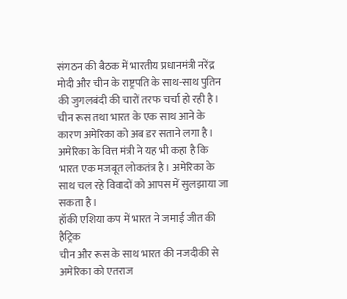संगठन की बैठक में भारतीय प्रधानमंत्री नरेंद्र मोदी और चीन के राष्ट्रपति के साथ-साथ पुतिन की जुगलबंदी की चारों तरफ चर्चा हो रही है। चीन रूस तथा भारत के एक साथ आने के कारण अमेरिका को अब डर सताने लगा है। अमेरिका के वित्त मंत्री ने यह भी कहा है कि भारत एक मजबूत लोकतंत्र है। अमेरिका के साथ चल रहे विवादों को आपस में सुलझाया जा सकता है।
हॉकी एशिया कप में भारत ने जमाई जीत की हैट्रिक
चीन और रूस के साथ भारत की नजदीकी से अमेरिका को एतराज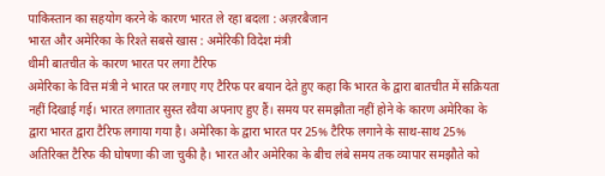पाकिस्तान का सहयोग करने के कारण भारत ले रहा बदला : अज़रबैजान
भारत और अमेरिका के रिश्ते सबसे खास : अमेरिकी विदेश मंत्री
धीमी बातचीत के कारण भारत पर लगा टैरिफ
अमेरिका के वित्त मंत्री ने भारत पर लगाए गए टैरिफ पर बयान देते हुए कहा कि भारत के द्वारा बातचीत में सक्रियता नहीं दिखाई गई। भारत लगातार सुस्त रवैया अपनाए हुए हैं। समय पर समझौता नहीं होने के कारण अमेरिका के द्वारा भारत द्वारा टैरिफ लगाया गया है। अमेरिका के द्वारा भारत पर 25% टैरिफ लगाने के साथ-साथ 25% अतिरिक्त टैरिफ की घोषणा की जा चुकी है। भारत और अमेरिका के बीच लंबे समय तक व्यापार समझौते को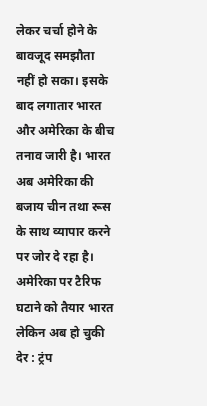लेकर चर्चा होने के बावजूद समझौता नहीं हो सका। इसके बाद लगातार भारत और अमेरिका के बीच तनाव जारी है। भारत अब अमेरिका की बजाय चीन तथा रूस के साथ व्यापार करने पर जोर दे रहा है।
अमेरिका पर टैरिफ घटाने को तैयार भारत लेकिन अब हो चुकी देर : ट्रंप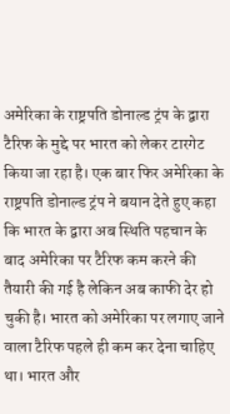अमेरिका के राष्ट्रपति डोनाल्ड ट्रंप के द्वारा टैरिफ के मुद्दे पर भारत को लेकर टारगेट किया जा रहा है। एक बार फिर अमेरिका के राष्ट्रपति डोनाल्ड ट्रंप ने बयान देते हुए कहा कि भारत के द्वारा अब स्थिति पहचान के बाद अमेरिका पर टैरिफ कम करने की तैयारी की गई है लेकिन अब काफी देर हो चुकी है। भारत को अमेरिका पर लगाए जाने वाला टैरिफ पहले ही कम कर देना चाहिए था। भारत और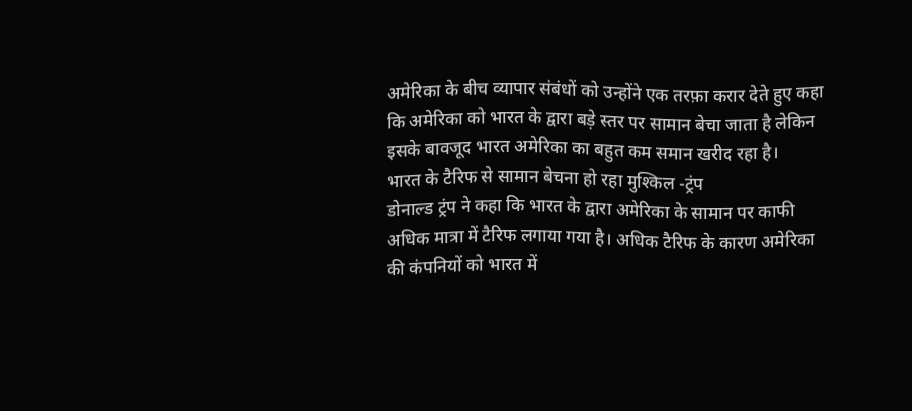अमेरिका के बीच व्यापार संबंधों को उन्होंने एक तरफ़ा करार देते हुए कहा कि अमेरिका को भारत के द्वारा बड़े स्तर पर सामान बेचा जाता है लेकिन इसके बावजूद भारत अमेरिका का बहुत कम समान खरीद रहा है।
भारत के टैरिफ से सामान बेचना हो रहा मुश्किल -ट्रंप
डोनाल्ड ट्रंप ने कहा कि भारत के द्वारा अमेरिका के सामान पर काफी अधिक मात्रा में टैरिफ लगाया गया है। अधिक टैरिफ के कारण अमेरिका की कंपनियों को भारत में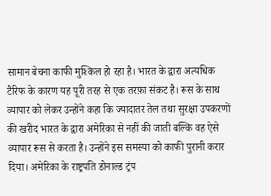सामान बेचना काफी मुश्किल हो रहा है। भारत के द्वारा अत्यधिक टैरिफ के कारण यह पूरी तरह से एक तरफ़ा संकट है। रूस के साथ व्यापार को लेकर उन्होंने कहा कि ज्यादातर तेल तथा सुरक्षा उपकरणों की खरीद भारत के द्वारा अमेरिका से नहीं की जाती बल्कि वह ऐसे व्यापार रूस से करता है। उन्होंने इस समस्या को काफी पुरानी करार दिया। अमेरिका के राष्ट्रपति डोनाल्ड ट्रंप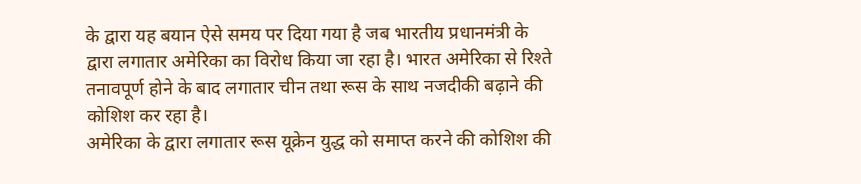के द्वारा यह बयान ऐसे समय पर दिया गया है जब भारतीय प्रधानमंत्री के द्वारा लगातार अमेरिका का विरोध किया जा रहा है। भारत अमेरिका से रिश्ते तनावपूर्ण होने के बाद लगातार चीन तथा रूस के साथ नजदीकी बढ़ाने की कोशिश कर रहा है।
अमेरिका के द्वारा लगातार रूस यूक्रेन युद्ध को समाप्त करने की कोशिश की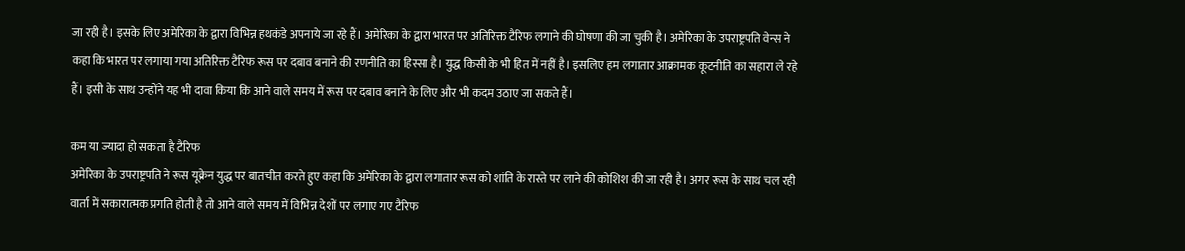जा रही है। इसके लिए अमेरिका के द्वारा विभिन्न हथकंडे अपनाये जा रहे हैं। अमेरिका के द्वारा भारत पर अतिरिक्त टैरिफ लगाने की घोषणा की जा चुकी है। अमेरिका के उपराष्ट्रपति वेन्स ने कहा कि भारत पर लगाया गया अतिरिक्त टैरिफ रूस पर दबाव बनाने की रणनीति का हिस्सा है। युद्ध किसी के भी हित में नहीं है। इसलिए हम लगातार आक्रामक कूटनीति का सहारा ले रहे हैं। इसी के साथ उन्होंने यह भी दावा किया कि आने वाले समय में रूस पर दबाव बनाने के लिए और भी कदम उठाए जा सकते हैं।

कम या ज्यादा हो सकता है टैरिफ
अमेरिका के उपराष्ट्रपति ने रूस यूक्रेन युद्ध पर बातचीत करते हुए कहा कि अमेरिका के द्वारा लगातार रूस को शांति के रास्ते पर लाने की कोशिश की जा रही है। अगर रूस के साथ चल रही वार्ता में सकारात्मक प्रगति होती है तो आने वाले समय में विभिन्न देशों पर लगाए गए टैरिफ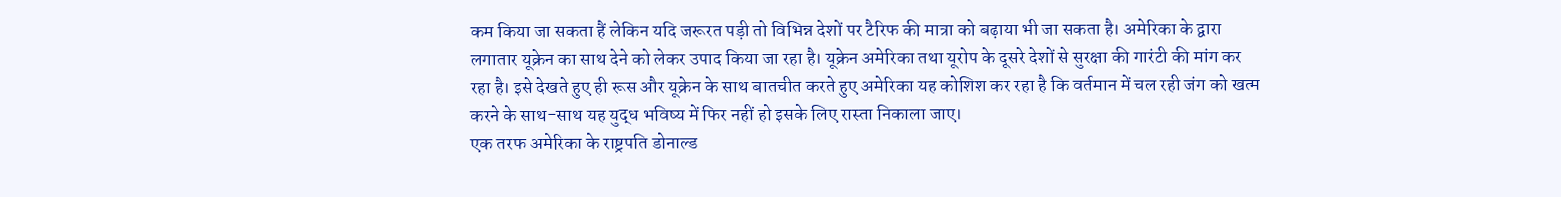कम किया जा सकता हैं लेकिन यदि जरूरत पड़ी तो विभिन्न देशों पर टैरिफ की मात्रा को बढ़ाया भी जा सकता है। अमेरिका के द्वारा लगातार यूक्रेन का साथ देने को लेकर उपाद किया जा रहा है। यूक्रेन अमेरिका तथा यूरोप के दूसरे देशों से सुरक्षा की गारंटी की मांग कर रहा है। इसे देखते हुए ही रूस और यूक्रेन के साथ बातचीत करते हुए अमेरिका यह कोशिश कर रहा है कि वर्तमान में चल रही जंग को खत्म करने के साथ-साथ यह युद्ध भविष्य में फिर नहीं हो इसके लिए रास्ता निकाला जाए।
एक तरफ अमेरिका के राष्ट्रपति डोनाल्ड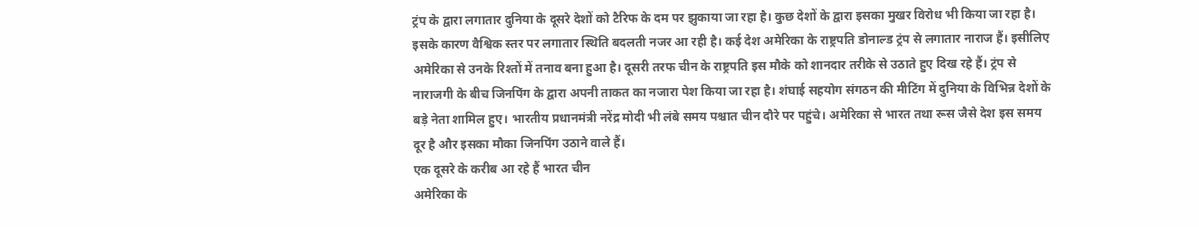ट्रंप के द्वारा लगातार दुनिया के दूसरे देशों को टैरिफ के दम पर झुकाया जा रहा है। कुछ देशों के द्वारा इसका मुखर विरोध भी किया जा रहा है। इसके कारण वैश्विक स्तर पर लगातार स्थिति बदलती नजर आ रही है। कई देश अमेरिका के राष्ट्रपति डोनाल्ड ट्रंप से लगातार नाराज हैं। इसीलिए अमेरिका से उनके रिश्तों में तनाव बना हुआ है। दूसरी तरफ चीन के राष्ट्रपति इस मौके को शानदार तरीके से उठाते हुए दिख रहे हैं। ट्रंप से नाराजगी के बीच जिनपिंग के द्वारा अपनी ताकत का नजारा पेश किया जा रहा है। शंघाई सहयोग संगठन की मीटिंग में दुनिया के विभिन्न देशों के बड़े नेता शामिल हुए। भारतीय प्रधानमंत्री नरेंद्र मोदी भी लंबे समय पश्चात चीन दौरे पर पहुंचे। अमेरिका से भारत तथा रूस जैसे देश इस समय दूर है और इसका मौका जिनपिंग उठाने वाले हैं।
एक दूसरे के करीब आ रहे हैं भारत चीन
अमेरिका के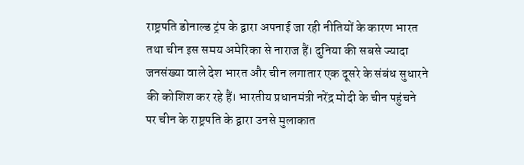राष्ट्रपति डोनाल्ड ट्रंप के द्वारा अपनाई जा रही नीतियों के कारण भारत तथा चीन इस समय अमेरिका से नाराज हैं। दुनिया की सबसे ज्यादा जनसंख्या वाले देश भारत और चीन लगातार एक दूसरे के संबंध सुधारने की कोशिश कर रहे हैं। भारतीय प्रधानमंत्री नरेंद्र मोदी के चीन पहुंचने पर चीन के राष्ट्रपति के द्वारा उनसे मुलाकात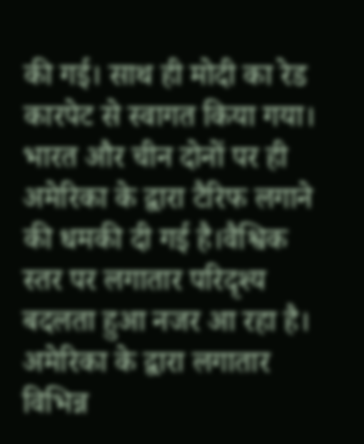की गई। साथ ही मोदी का रेड कारपेट से स्वागत किया गया। भारत और चीन दोनों पर ही अमेरिका के द्वारा टैरिफ लगाने की धमकी दी गई है।वैश्विक स्तर पर लगातार परिदृश्य बदलता हुआ नजर आ रहा है। अमेरिका के द्वारा लगातार विभिन्न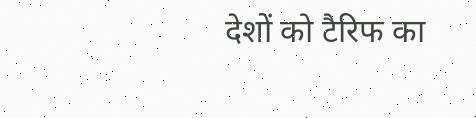देशों को टैरिफ का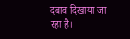दबाव दिखाया जा रहा है।